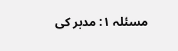مسئلہ ۱: مدبر کی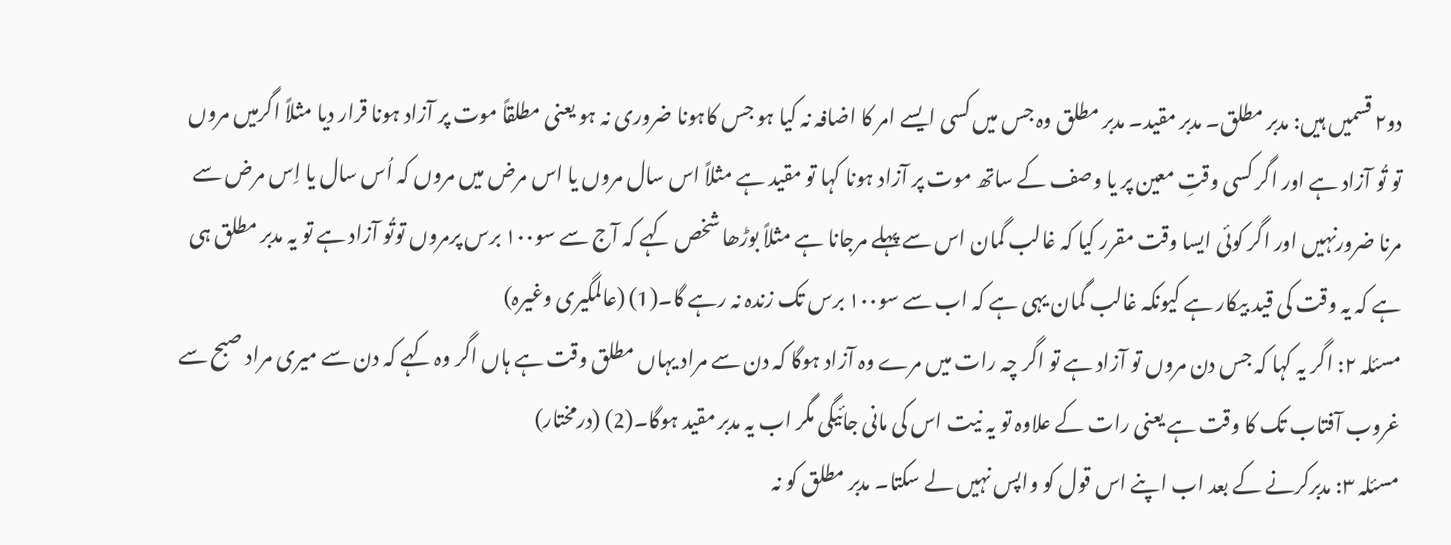دو۲ قسمیں ہیں: مدبر مطلق۔ مدبر مقید۔ مدبر مطلق وہ جس میں کسی ایسے امر کا اضافہ نہ کیا ہو جس کاہونا ضروری نہ ہو یعنی مطلقاً موت پر آزاد ہونا قرار دیا مثلاً اگرمیں مروں تو تُو آزاد ہے اور اگر کسی وقتِ معین پر یا وصف کے ساتھ موت پر آزاد ہونا کہا تو مقید ہے مثلاً اس سال مروں یا اس مرض میں مروں کہ اُس سال یا اِس مرض سے مرنا ضرورنہیں اور اگر کوئی ایسا وقت مقرر کیا کہ غالب گمان اس سے پہلے مرجانا ہے مثلاً بوڑھا شخص کہے کہ آج سے سو۱۰۰ برس پرمروں توتُو آزاد ہے تو یہ مدبر مطلق ہی ہے کہ یہ وقت کی قید بیکار ہے کیونکہ غالب گمان یہی ہے کہ اب سے سو۱۰۰ برس تک زندہ نہ رہے گا۔(1) (عالمگیری وغیرہ)
مسئلہ ۲: اگر یہ کہا کہ جس دن مروں تو آزاد ہے تو اگر چہ رات میں مرے وہ آزاد ہوگا کہ دن سے مراد یہاں مطلق وقت ہے ہاں اگر وہ کہے کہ دن سے میری مراد صبح سے غروب آفتاب تک کا وقت ہے یعنی رات کے علاوہ تو یہ نیت اس کی مانی جائیگی مگر اب یہ مدبر مقید ہوگا۔(2) (درمختار)
مسئلہ ۳: مدبرکرنے کے بعد اب اپنے اس قول کو واپس نہیں لے سکتا۔ مدبر مطلق کو نہ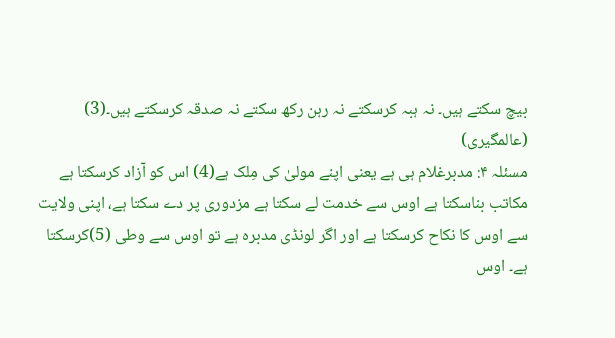بیچ سکتے ہیں۔ نہ ہبہ کرسکتے نہ رہن رکھ سکتے نہ صدقہ کرسکتے ہیں۔(3) (عالمگیری)
مسئلہ ۴: مدبرغلام ہی ہے یعنی اپنے مولیٰ کی مِلک ہے(4) اس کو آزاد کرسکتا ہے مکاتب بناسکتا ہے اوس سے خدمت لے سکتا ہے مزدوری پر دے سکتا ہے، اپنی ولایت سے اوس کا نکاح کرسکتا ہے اور اگر لونڈی مدبرہ ہے تو اوس سے وطی (5)کرسکتا ہے۔ اوس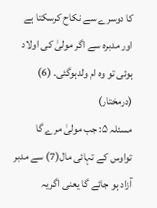کا دوسرے سے نکاح کرسکتا ہے اور مدبرہ سے اگر مولیٰ کی اولاد ہوئی تو وہ ام ولدہوگئی۔ (6) (درمختار)
مسئلہ ۵: جب مولیٰ مرے گا تواوس کے تہائی مال(7) سے مدبر آزاد ہو جائے گا یعنی اگریہ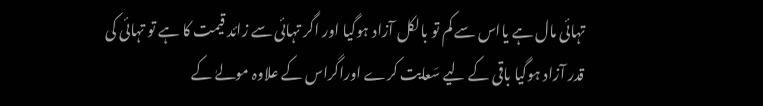تہائی مال ہے یااس سے کم تو بالکل آزاد ہوگیا اور اگر تہائی سے زائد قیمت کا ہے تو تہائی کی قدر آزاد ہوگیا باقی کے لیے سَعایت کرے اوراگراس کے علاوہ مولےٰ کے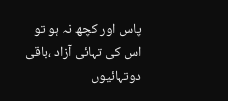پاس اور کچھ نہ ہو تو اس کی تہائی آزاد ،باقی دوتہائیوں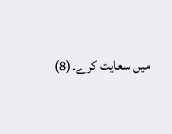میں سعایت کرے۔(8)